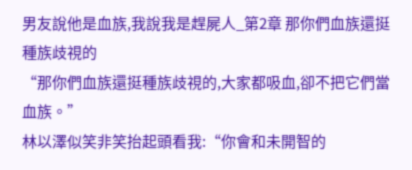男友說他是血族,我說我是趕屍人_第2章 那你們血族還挺種族歧視的
“那你們血族還挺種族歧視的,大家都吸血,卻不把它們當血族。”
林以澤似笑非笑抬起頭看我:“你會和未開智的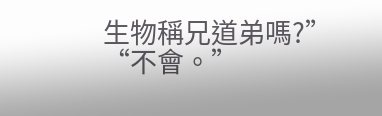生物稱兄道弟嗎?”
“不會。”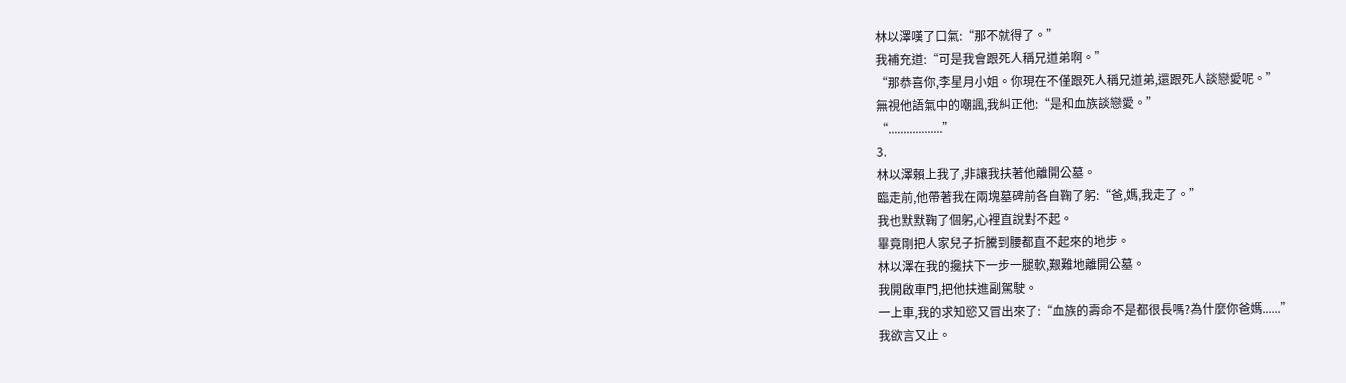林以澤嘆了口氣:“那不就得了。”
我補充道:“可是我會跟死人稱兄道弟啊。”
“那恭喜你,李星月小姐。你現在不僅跟死人稱兄道弟,還跟死人談戀愛呢。”
無視他語氣中的嘲諷,我糾正他:“是和血族談戀愛。”
“..................”
3.
林以澤賴上我了,非讓我扶著他離開公墓。
臨走前,他帶著我在兩塊墓碑前各自鞠了躬:“爸,媽,我走了。”
我也默默鞠了個躬,心裡直說對不起。
畢竟剛把人家兒子折騰到腰都直不起來的地步。
林以澤在我的攙扶下一步一腿軟,艱難地離開公墓。
我開啟車門,把他扶進副駕駛。
一上車,我的求知慾又冒出來了:“血族的壽命不是都很長嗎?為什麼你爸媽......”
我欲言又止。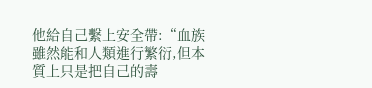他給自己繫上安全帶:“血族雖然能和人類進行繁衍,但本質上只是把自己的壽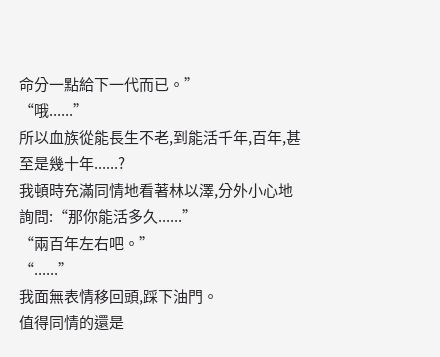命分一點給下一代而已。”
“哦......”
所以血族從能長生不老,到能活千年,百年,甚至是幾十年......?
我頓時充滿同情地看著林以澤,分外小心地詢問:“那你能活多久......”
“兩百年左右吧。”
“......”
我面無表情移回頭,踩下油門。
值得同情的還是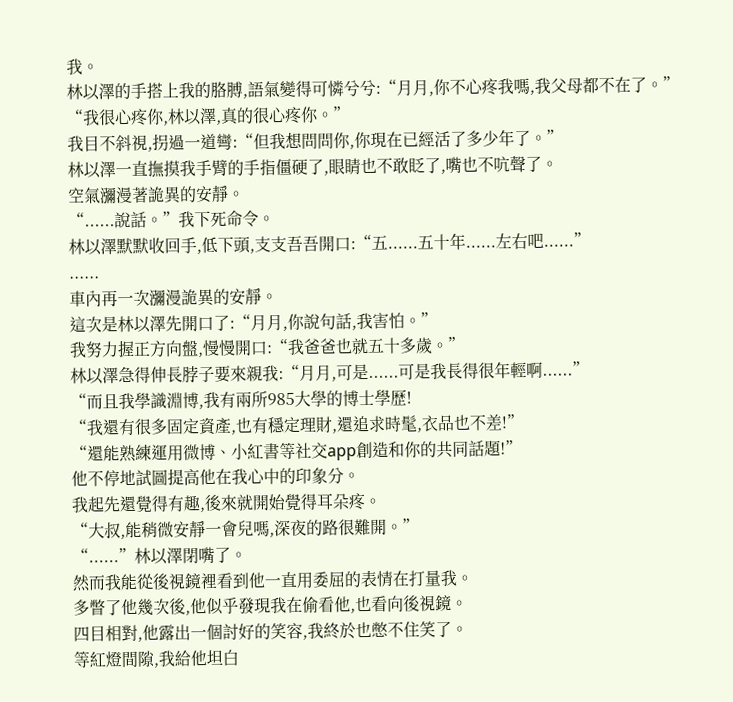我。
林以澤的手搭上我的胳膊,語氣變得可憐兮兮:“月月,你不心疼我嗎,我父母都不在了。”
“我很心疼你,林以澤,真的很心疼你。”
我目不斜視,拐過一道彎:“但我想問問你,你現在已經活了多少年了。”
林以澤一直撫摸我手臂的手指僵硬了,眼睛也不敢眨了,嘴也不吭聲了。
空氣瀰漫著詭異的安靜。
“......說話。”我下死命令。
林以澤默默收回手,低下頭,支支吾吾開口:“五......五十年......左右吧......”
......
車內再一次瀰漫詭異的安靜。
這次是林以澤先開口了:“月月,你說句話,我害怕。”
我努力握正方向盤,慢慢開口:“我爸爸也就五十多歲。”
林以澤急得伸長脖子要來親我:“月月,可是......可是我長得很年輕啊......”
“而且我學識淵博,我有兩所985大學的博士學歷!
“我還有很多固定資產,也有穩定理財,還追求時髦,衣品也不差!”
“還能熟練運用微博、小紅書等社交app創造和你的共同話題!”
他不停地試圖提高他在我心中的印象分。
我起先還覺得有趣,後來就開始覺得耳朵疼。
“大叔,能稍微安靜一會兒嗎,深夜的路很難開。”
“......”林以澤閉嘴了。
然而我能從後視鏡裡看到他一直用委屈的表情在打量我。
多瞥了他幾次後,他似乎發現我在偷看他,也看向後視鏡。
四目相對,他露出一個討好的笑容,我終於也憋不住笑了。
等紅燈間隙,我給他坦白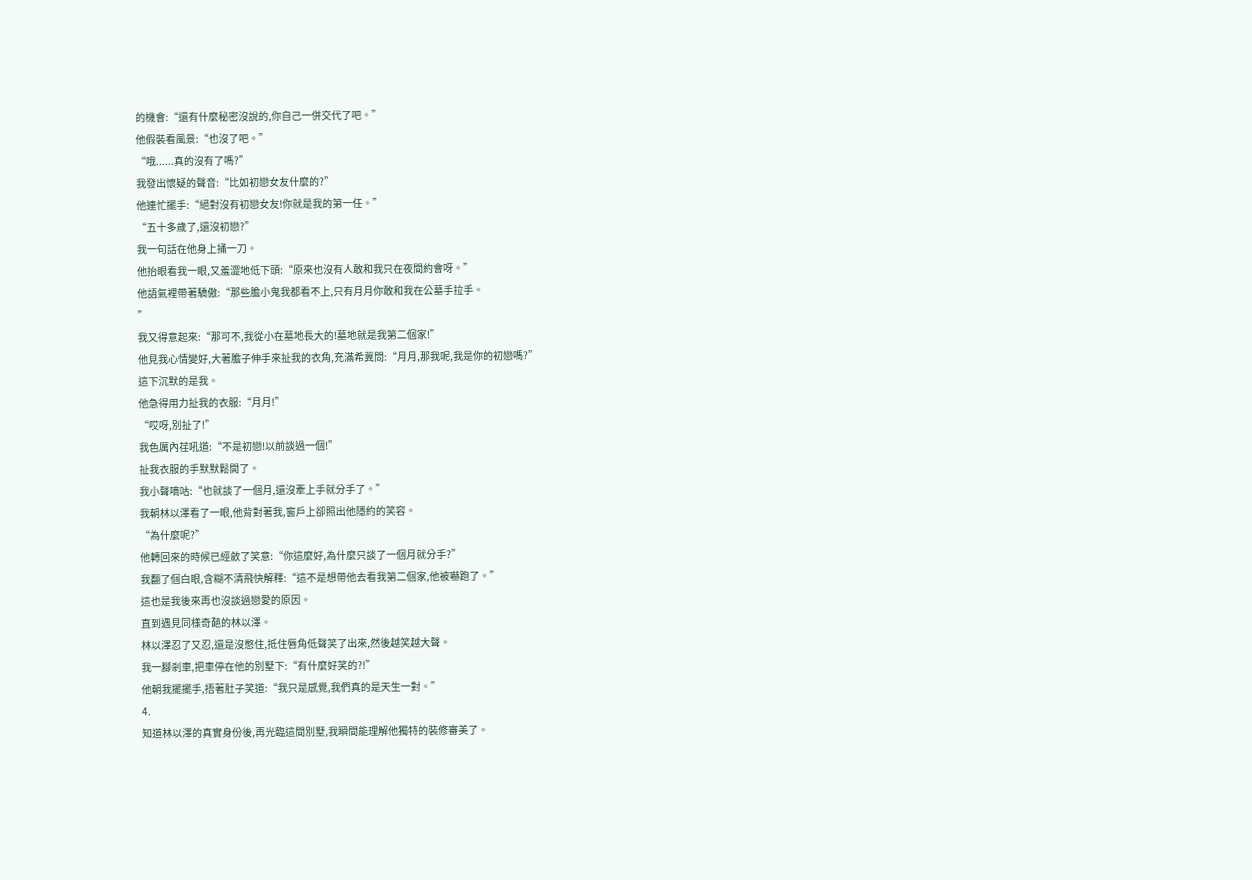的機會:“還有什麼秘密沒說的,你自己一併交代了吧。”
他假裝看風景:“也沒了吧。”
“哦......真的沒有了嗎?”
我發出懷疑的聲音:“比如初戀女友什麼的?”
他連忙擺手:“絕對沒有初戀女友!你就是我的第一任。”
“五十多歲了,還沒初戀?”
我一句話在他身上捅一刀。
他抬眼看我一眼,又羞澀地低下頭:“原來也沒有人敢和我只在夜間約會呀。”
他語氣裡帶著驕傲:“那些膽小鬼我都看不上,只有月月你敢和我在公墓手拉手。
”
我又得意起來:“那可不,我從小在墓地長大的!墓地就是我第二個家!”
他見我心情變好,大著膽子伸手來扯我的衣角,充滿希冀問:“月月,那我呢,我是你的初戀嗎?”
這下沉默的是我。
他急得用力扯我的衣服:“月月!”
“哎呀,別扯了!”
我色厲內荏吼道:“不是初戀!以前談過一個!”
扯我衣服的手默默鬆開了。
我小聲嘀咕:“也就談了一個月,還沒牽上手就分手了。”
我朝林以澤看了一眼,他背對著我,窗戶上卻照出他隱約的笑容。
“為什麼呢?”
他轉回來的時候已經斂了笑意:“你這麼好,為什麼只談了一個月就分手?”
我翻了個白眼,含糊不清飛快解釋:“這不是想帶他去看我第二個家,他被嚇跑了。”
這也是我後來再也沒談過戀愛的原因。
直到遇見同樣奇葩的林以澤。
林以澤忍了又忍,還是沒憋住,抵住唇角低聲笑了出來,然後越笑越大聲。
我一腳剎車,把車停在他的別墅下:“有什麼好笑的?!”
他朝我擺擺手,捂著肚子笑道:“我只是感覺,我們真的是天生一對。”
4.
知道林以澤的真實身份後,再光臨這間別墅,我瞬間能理解他獨特的裝修審美了。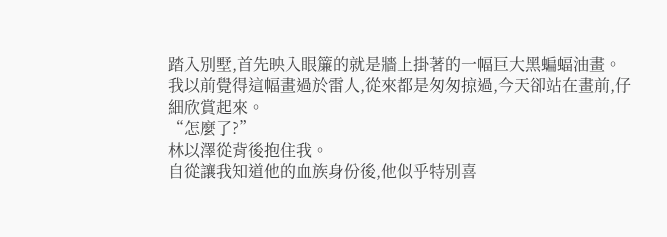踏入別墅,首先映入眼簾的就是牆上掛著的一幅巨大黑蝙蝠油畫。
我以前覺得這幅畫過於雷人,從來都是匆匆掠過,今天卻站在畫前,仔細欣賞起來。
“怎麼了?”
林以澤從背後抱住我。
自從讓我知道他的血族身份後,他似乎特別喜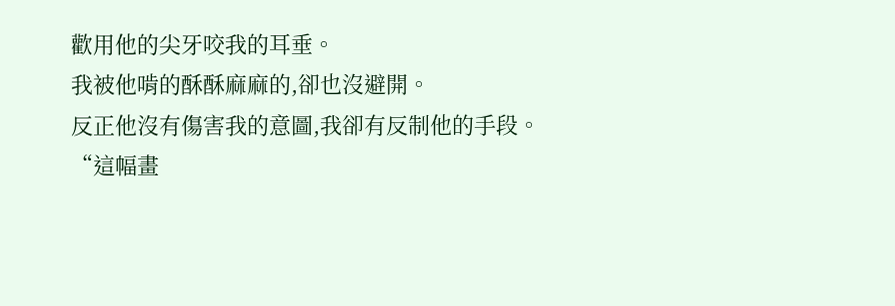歡用他的尖牙咬我的耳垂。
我被他啃的酥酥麻麻的,卻也沒避開。
反正他沒有傷害我的意圖,我卻有反制他的手段。
“這幅畫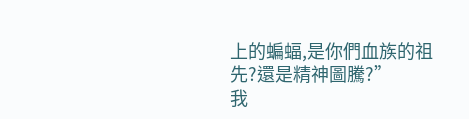上的蝙蝠,是你們血族的祖先?還是精神圖騰?”
我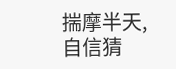揣摩半天,自信猜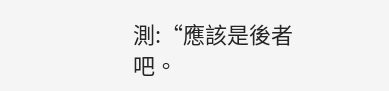測:“應該是後者吧。